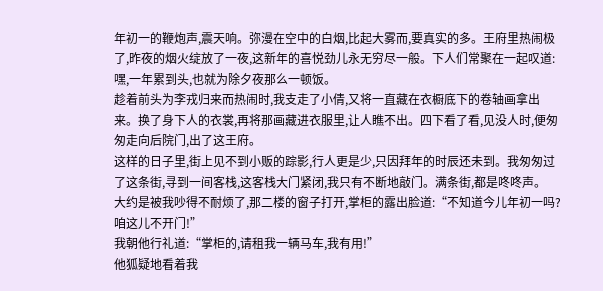年初一的鞭炮声,震天响。弥漫在空中的白烟,比起大雾而,要真实的多。王府里热闹极了,昨夜的烟火绽放了一夜,这新年的喜悦劲儿永无穷尽一般。下人们常聚在一起叹道:嘿,一年累到头,也就为除夕夜那么一顿饭。
趁着前头为李戎归来而热闹时,我支走了小倩,又将一直藏在衣橱底下的卷轴画拿出来。换了身下人的衣裳,再将那画藏进衣服里,让人瞧不出。四下看了看,见没人时,便匆匆走向后院门,出了这王府。
这样的日子里,街上见不到小贩的踪影,行人更是少,只因拜年的时辰还未到。我匆匆过了这条街,寻到一间客栈,这客栈大门紧闭,我只有不断地敲门。满条街,都是咚咚声。
大约是被我吵得不耐烦了,那二楼的窗子打开,掌柜的露出脸道:“不知道今儿年初一吗?咱这儿不开门!”
我朝他行礼道:“掌柜的,请租我一辆马车,我有用!”
他狐疑地看着我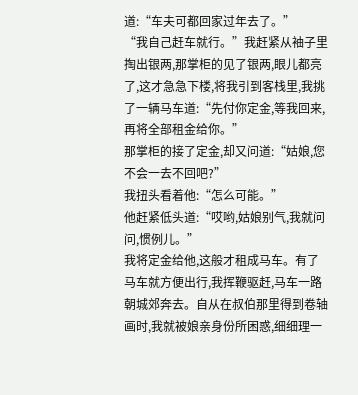道:“车夫可都回家过年去了。”
“我自己赶车就行。”我赶紧从袖子里掏出银两,那掌柜的见了银两,眼儿都亮了,这才急急下楼,将我引到客栈里,我挑了一辆马车道:“先付你定金,等我回来,再将全部租金给你。”
那掌柜的接了定金,却又问道:“姑娘,您不会一去不回吧?”
我扭头看着他:“怎么可能。”
他赶紧低头道:“哎哟,姑娘别气,我就问问,惯例儿。”
我将定金给他,这般才租成马车。有了马车就方便出行,我挥鞭驱赶,马车一路朝城郊奔去。自从在叔伯那里得到卷轴画时,我就被娘亲身份所困惑,细细理一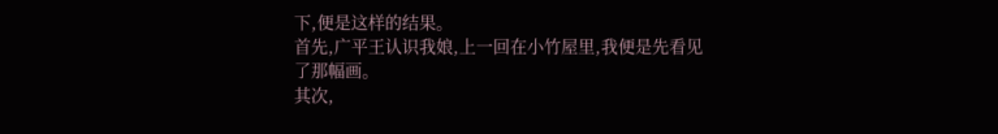下,便是这样的结果。
首先,广平王认识我娘,上一回在小竹屋里,我便是先看见
了那幅画。
其次,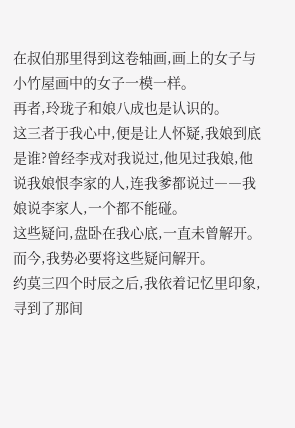在叔伯那里得到这卷轴画,画上的女子与小竹屋画中的女子一模一样。
再者,玲珑子和娘八成也是认识的。
这三者于我心中,便是让人怀疑,我娘到底是谁?曾经李戎对我说过,他见过我娘,他说我娘恨李家的人,连我爹都说过――我娘说李家人,一个都不能碰。
这些疑问,盘卧在我心底,一直未曾解开。而今,我势必要将这些疑问解开。
约莫三四个时辰之后,我依着记忆里印象,寻到了那间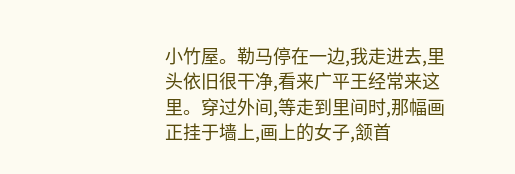小竹屋。勒马停在一边,我走进去,里头依旧很干净,看来广平王经常来这里。穿过外间,等走到里间时,那幅画正挂于墙上,画上的女子,颔首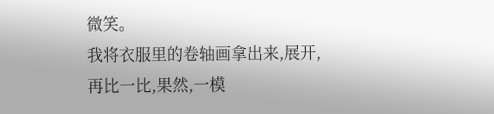微笑。
我将衣服里的卷轴画拿出来,展开,再比一比,果然,一模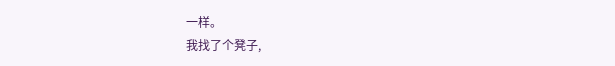一样。
我找了个凳子,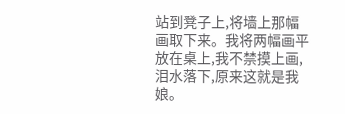站到凳子上,将墙上那幅画取下来。我将两幅画平放在桌上,我不禁摸上画,泪水落下,原来这就是我娘。